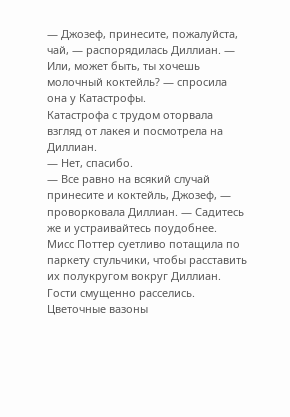— Джозеф, принесите, пожалуйста, чай, — распорядилась Диллиан. — Или, может быть, ты хочешь молочный коктейль? — спросила она у Катастрофы.
Катастрофа с трудом оторвала взгляд от лакея и посмотрела на Диллиан.
— Нет, спасибо.
— Все равно на всякий случай принесите и коктейль, Джозеф, — проворковала Диллиан. — Садитесь же и устраивайтесь поудобнее.
Мисс Поттер суетливо потащила по паркету стульчики, чтобы расставить их полукругом вокруг Диллиан. Гости смущенно расселись. Цветочные вазоны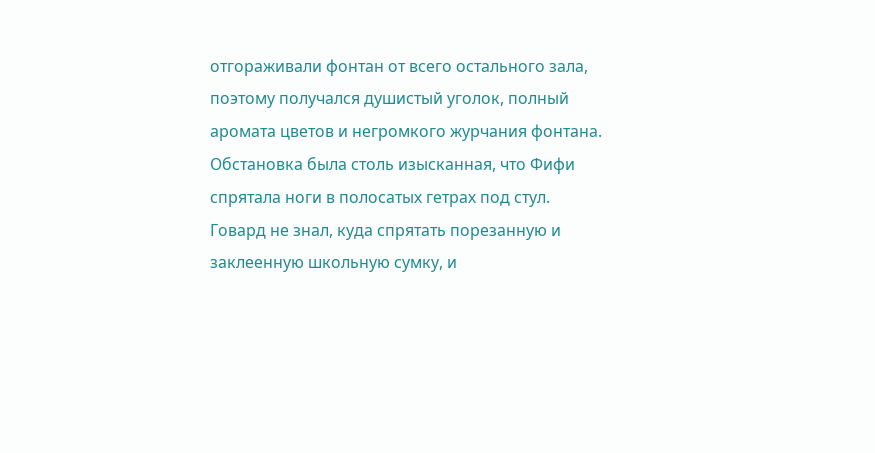отгораживали фонтан от всего остального зала, поэтому получался душистый уголок, полный аромата цветов и негромкого журчания фонтана. Обстановка была столь изысканная, что Фифи спрятала ноги в полосатых гетрах под стул. Говард не знал, куда спрятать порезанную и заклеенную школьную сумку, и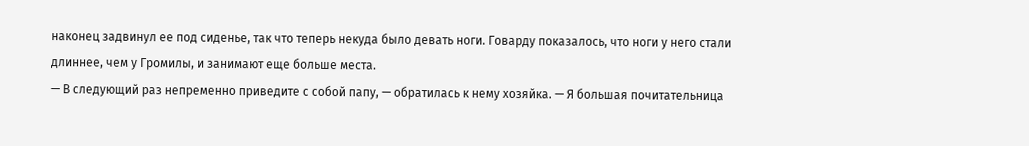наконец задвинул ее под сиденье, так что теперь некуда было девать ноги. Говарду показалось, что ноги у него стали длиннее, чем у Громилы, и занимают еще больше места.
— В следующий раз непременно приведите с собой папу, — обратилась к нему хозяйка. — Я большая почитательница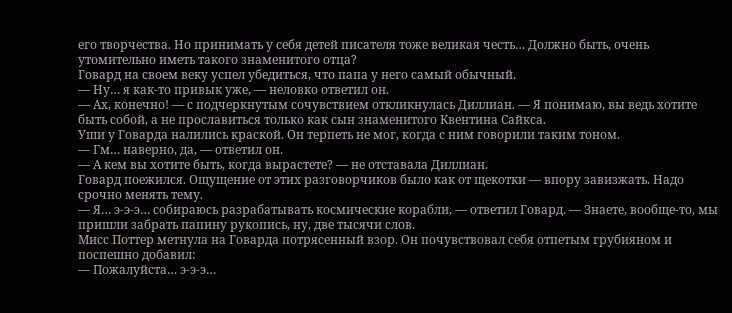его творчества. Но принимать у себя детей писателя тоже великая честь… Должно быть, очень утомительно иметь такого знаменитого отца?
Говард на своем веку успел убедиться, что папа у него самый обычный.
— Ну… я как-то привык уже, — неловко ответил он.
— Ах, конечно! — с подчеркнутым сочувствием откликнулась Диллиан. — Я понимаю, вы ведь хотите быть собой, а не прославиться только как сын знаменитого Квентина Сайкса.
Уши у Говарда налились краской. Он терпеть не мог, когда с ним говорили таким тоном.
— Гм… наверно, да, — ответил он.
— А кем вы хотите быть, когда вырастете? — не отставала Диллиан.
Говард поежился. Ощущение от этих разговорчиков было как от щекотки — впору завизжать. Надо срочно менять тему.
— Я… э-э-э… собираюсь разрабатывать космические корабли, — ответил Говард. — Знаете, вообще-то, мы пришли забрать папину рукопись, ну, две тысячи слов.
Мисс Поттер метнула на Говарда потрясенный взор. Он почувствовал себя отпетым грубияном и поспешно добавил:
— Пожалуйста… э-э-э…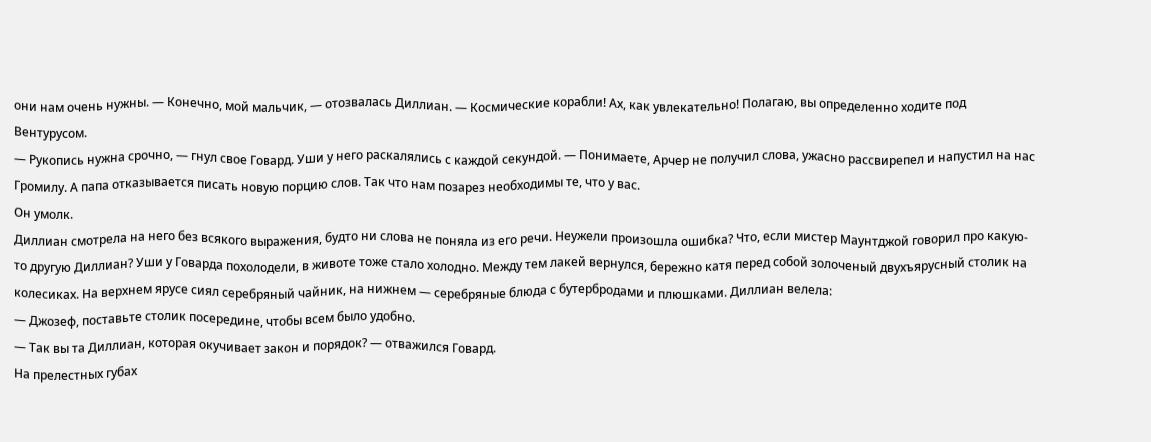они нам очень нужны. — Конечно, мой мальчик, — отозвалась Диллиан. — Космические корабли! Ах, как увлекательно! Полагаю, вы определенно ходите под Вентурусом.
— Рукопись нужна срочно, — гнул свое Говард. Уши у него раскалялись с каждой секундой. — Понимаете, Арчер не получил слова, ужасно рассвирепел и напустил на нас Громилу. А папа отказывается писать новую порцию слов. Так что нам позарез необходимы те, что у вас.
Он умолк.
Диллиан смотрела на него без всякого выражения, будто ни слова не поняла из его речи. Неужели произошла ошибка? Что, если мистер Маунтджой говорил про какую-то другую Диллиан? Уши у Говарда похолодели, в животе тоже стало холодно. Между тем лакей вернулся, бережно катя перед собой золоченый двухъярусный столик на колесиках. На верхнем ярусе сиял серебряный чайник, на нижнем — серебряные блюда с бутербродами и плюшками. Диллиан велела:
— Джозеф, поставьте столик посередине, чтобы всем было удобно.
— Так вы та Диллиан, которая окучивает закон и порядок? — отважился Говард.
На прелестных губах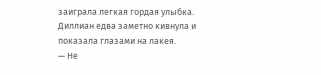заиграла легкая гордая улыбка. Диллиан едва заметно кивнула и показала глазами на лакея.
— Не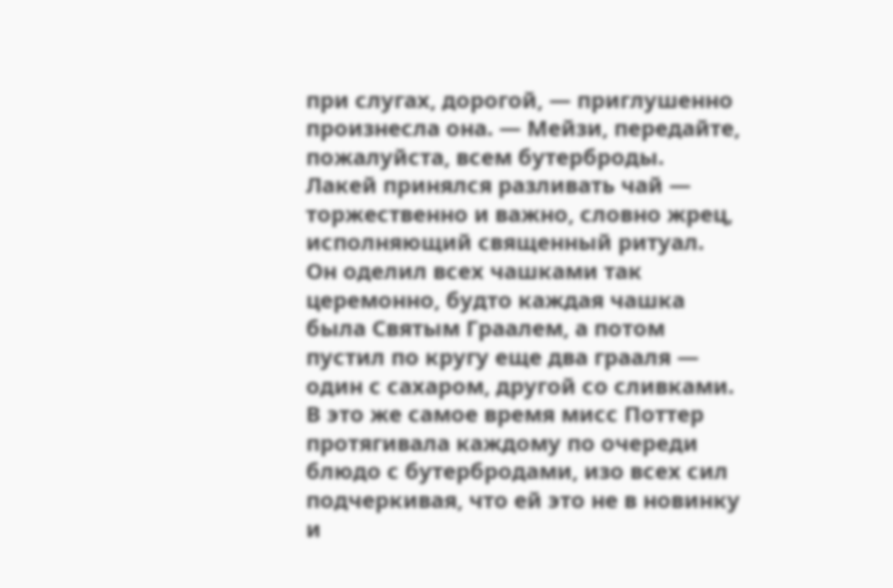при слугах, дорогой, — приглушенно произнесла она. — Мейзи, передайте, пожалуйста, всем бутерброды.
Лакей принялся разливать чай — торжественно и важно, словно жрец, исполняющий священный ритуал. Он оделил всех чашками так церемонно, будто каждая чашка была Святым Граалем, а потом пустил по кругу еще два грааля — один с сахаром, другой со сливками. В это же самое время мисс Поттер протягивала каждому по очереди блюдо с бутербродами, изо всех сил подчеркивая, что ей это не в новинку и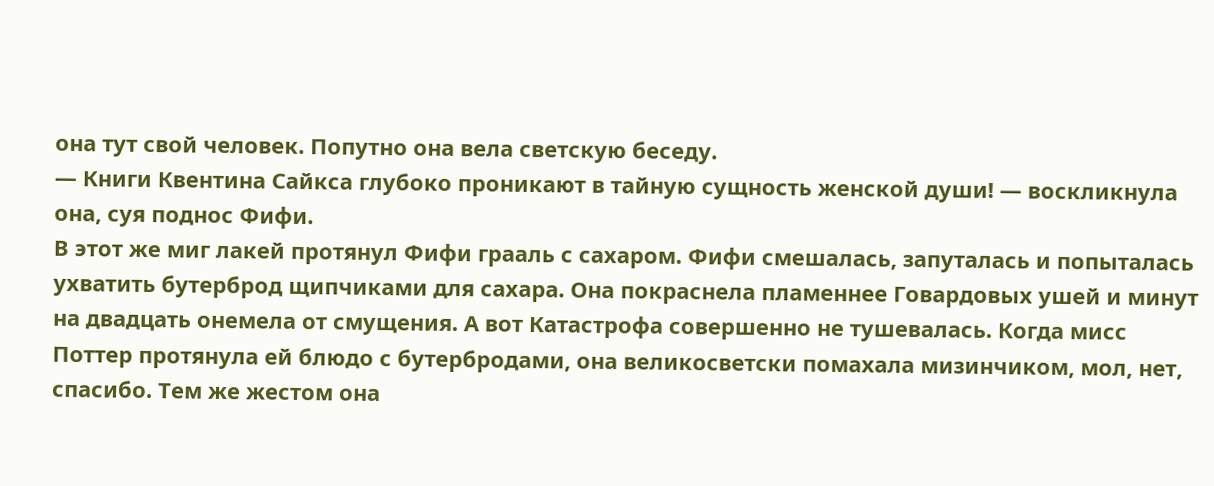она тут свой человек. Попутно она вела светскую беседу.
— Книги Квентина Сайкса глубоко проникают в тайную сущность женской души! — воскликнула она, суя поднос Фифи.
В этот же миг лакей протянул Фифи грааль с сахаром. Фифи смешалась, запуталась и попыталась ухватить бутерброд щипчиками для сахара. Она покраснела пламеннее Говардовых ушей и минут на двадцать онемела от смущения. А вот Катастрофа совершенно не тушевалась. Когда мисс Поттер протянула ей блюдо с бутербродами, она великосветски помахала мизинчиком, мол, нет, спасибо. Тем же жестом она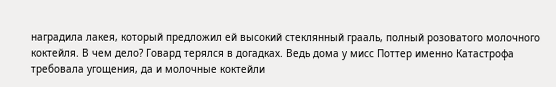наградила лакея, который предложил ей высокий стеклянный грааль, полный розоватого молочного коктейля. В чем дело? Говард терялся в догадках. Ведь дома у мисс Поттер именно Катастрофа требовала угощения, да и молочные коктейли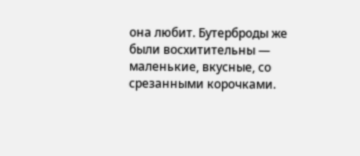она любит. Бутерброды же были восхитительны — маленькие, вкусные, со срезанными корочками.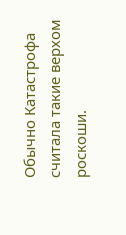Обычно Катастрофа считала такие верхом роскоши.